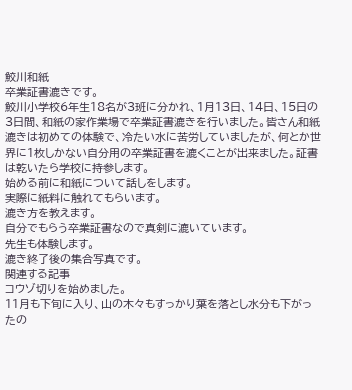鮫川和紙
卒業証書漉きです。
鮫川小学校6年生18名が3班に分かれ、1月13日、14日、15日の3日間、和紙の家作業場で卒業証書漉きを行いました。皆さん和紙漉きは初めての体験で、冷たい水に苦労していましたが、何とか世界に1枚しかない自分用の卒業証書を漉くことが出来ました。証書は乾いたら学校に持参します。
始める前に和紙について話しをします。
実際に紙料に触れてもらいます。
漉き方を教えます。
自分でもらう卒業証書なので真剣に漉いています。
先生も体験します。
漉き終了後の集合写真です。
関連する記事
コウゾ切りを始めました。
11月も下旬に入り、山の木々もすっかり葉を落とし水分も下がったの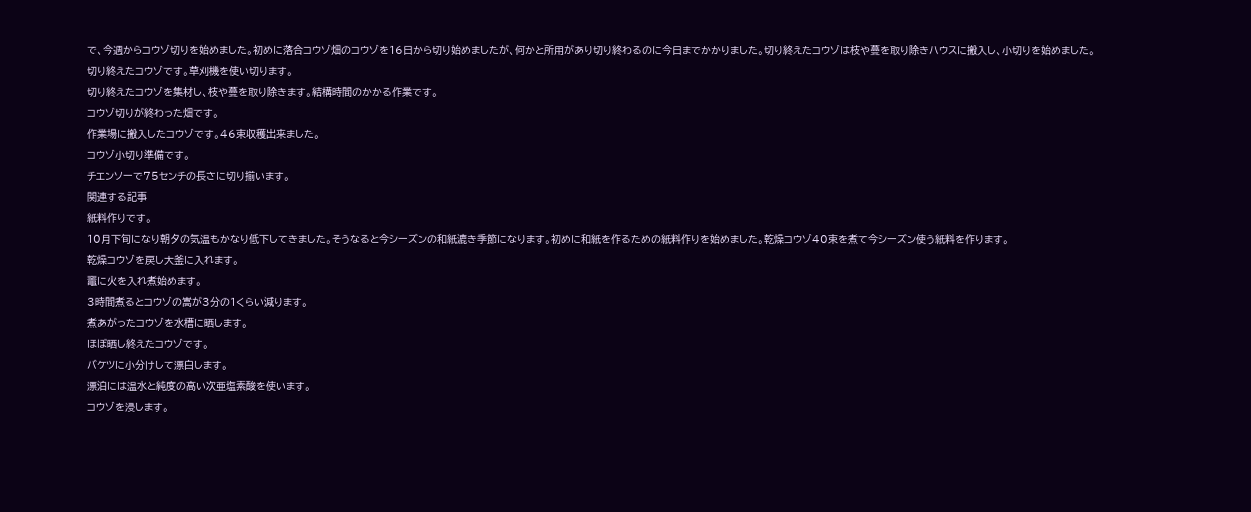で、今週からコウゾ切りを始めました。初めに落合コウゾ畑のコウゾを16日から切り始めましたが、何かと所用があり切り終わるのに今日までかかりました。切り終えたコウゾは枝や蔓を取り除きハウスに搬入し、小切りを始めました。
切り終えたコウゾです。草刈機を使い切ります。
切り終えたコウゾを集材し、枝や蔓を取り除きます。結構時間のかかる作業です。
コウゾ切りが終わった畑です。
作業場に搬入したコウゾです。46束収穫出来ました。
コウゾ小切り準備です。
チエンソーで75センチの長さに切り揃います。
関連する記事
紙料作りです。
10月下旬になり朝夕の気温もかなり低下してきました。そうなると今シーズンの和紙漉き季節になります。初めに和紙を作るための紙料作りを始めました。乾燥コウゾ40束を煮て今シーズン使う紙料を作ります。
乾燥コウゾを戻し大釜に入れます。
竈に火を入れ煮始めます。
3時間煮るとコウゾの嵩が3分の1くらい減ります。
煮あがったコウゾを水槽に晒します。
ほぼ晒し終えたコウゾです。
バケツに小分けして漂白します。
漂泊には温水と純度の高い次亜塩素酸を使います。
コウゾを浸します。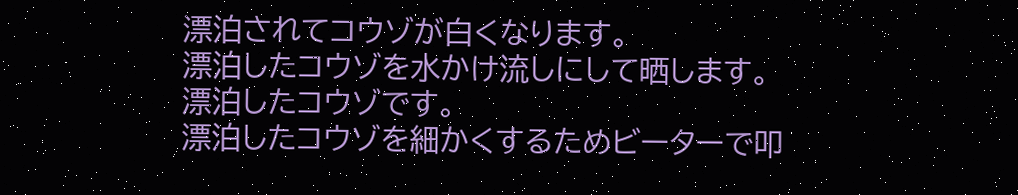漂泊されてコウゾが白くなります。
漂泊したコウゾを水かけ流しにして晒します。
漂泊したコウゾです。
漂泊したコウゾを細かくするためビーターで叩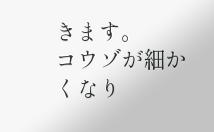きます。
コウゾが細かくなり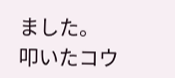ました。
叩いたコウ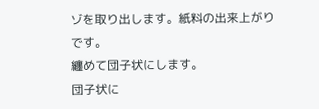ゾを取り出します。紙料の出来上がりです。
纏めて団子状にします。
団子状に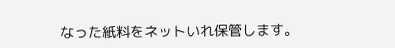なった紙料をネットいれ保管します。